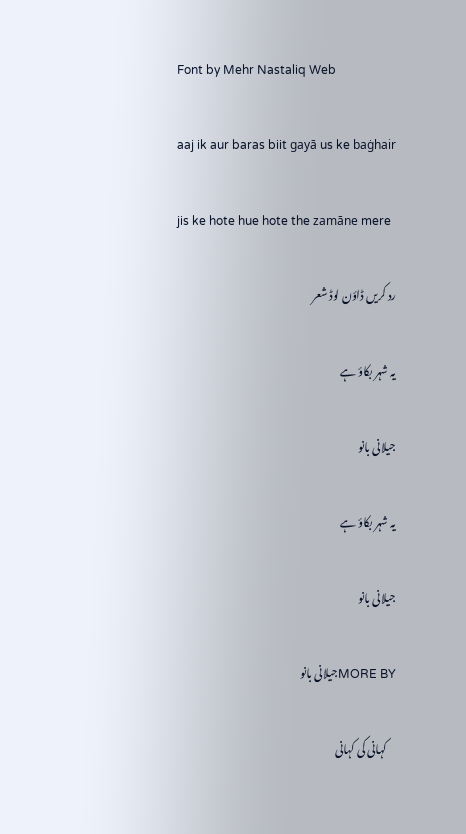Font by Mehr Nastaliq Web

aaj ik aur baras biit gayā us ke baġhair

jis ke hote hue hote the zamāne mere

رد کریں ڈاؤن لوڈ شعر

یہ شہر بکاؤ ہے

جیلانی بانو

یہ شہر بکاؤ ہے

جیلانی بانو

MORE BYجیلانی بانو

    کہانی کی کہانی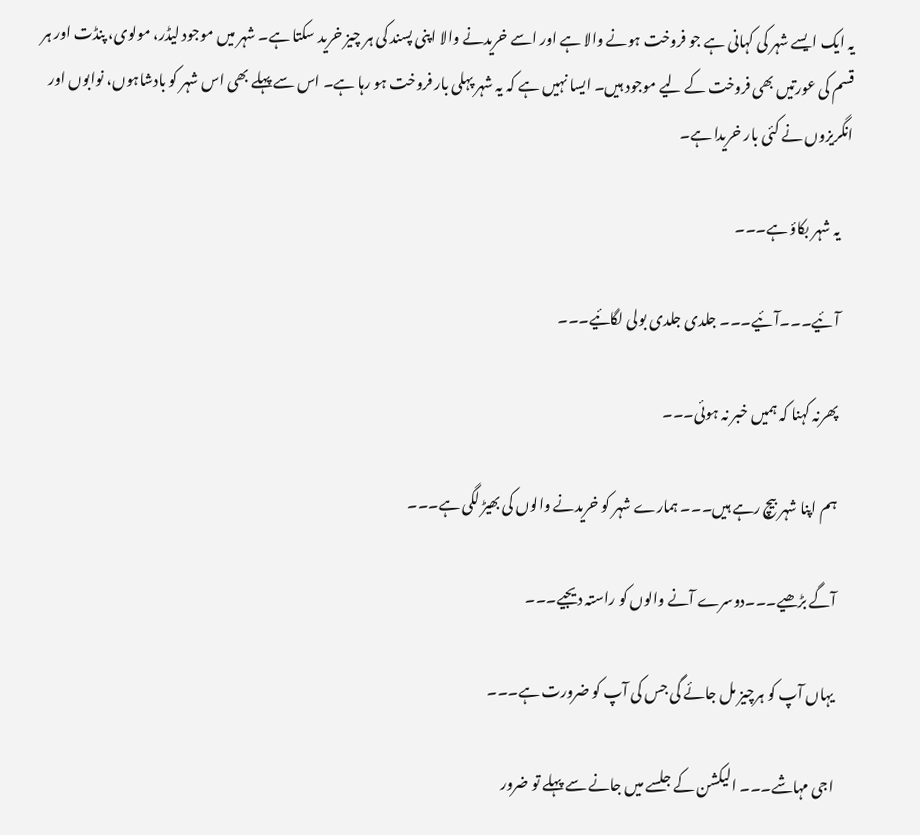یہ ایک ایسے شہر کی کہانی ہے جو فروخت ہونے والا ہے اور اسے خریدنے والا اپنی پسند کی ہر چیز خرید سکتا ہے۔ شہر میں موجود لیڈر، مولوی، پنڈت اور ہر قسم کی عورتیں بھی فروخت کے لیے موجود ہیں۔ ایسا نہیں ہے کہ یہ شہر پہلی بار فروخت ہو رہا ہے۔ اس سے پہلے بھی اس شہر کو بادشاہوں، نوابوں اور انگریزوں نے کئی بار خریدا ہے۔

    یہ شہر بکاؤ ہے۔۔۔

    آئیے۔۔۔آئیے۔۔۔ جلدی جلدی بولی لگائیے۔۔۔

    پھرنہ کہنا کہ ہمیں خبر نہ ہوئی۔۔۔

    ہم اپنا شہر بیچ رہے ہیں۔۔۔ ہمارے شہر کو خریدنے والوں کی بھیڑ لگی ہے۔۔۔

    آگے بڑھیے۔۔۔دوسرے آنے والوں کو راستہ دیجیے۔۔۔

    یہاں آپ کو ہرچیز مل جائے گی جس کی آپ کو ضرورت ہے۔۔۔

    اجی مہاشے۔۔۔ الیکشن کے جلسے میں جانے سے پہلے تو ضرور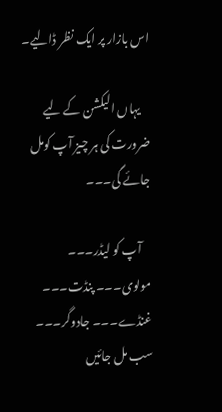اس بازار پر ایک نظر ڈالیے۔

    یہاں الیکشن کے لیے ضرورت کی ہر چیز آپ کومل جائے گی۔۔۔

    آپ کو لیڈر۔۔۔ مولوی۔۔۔ پنڈت۔۔۔ غنڈے۔۔۔ جادوگر۔۔۔ سب مل جائیں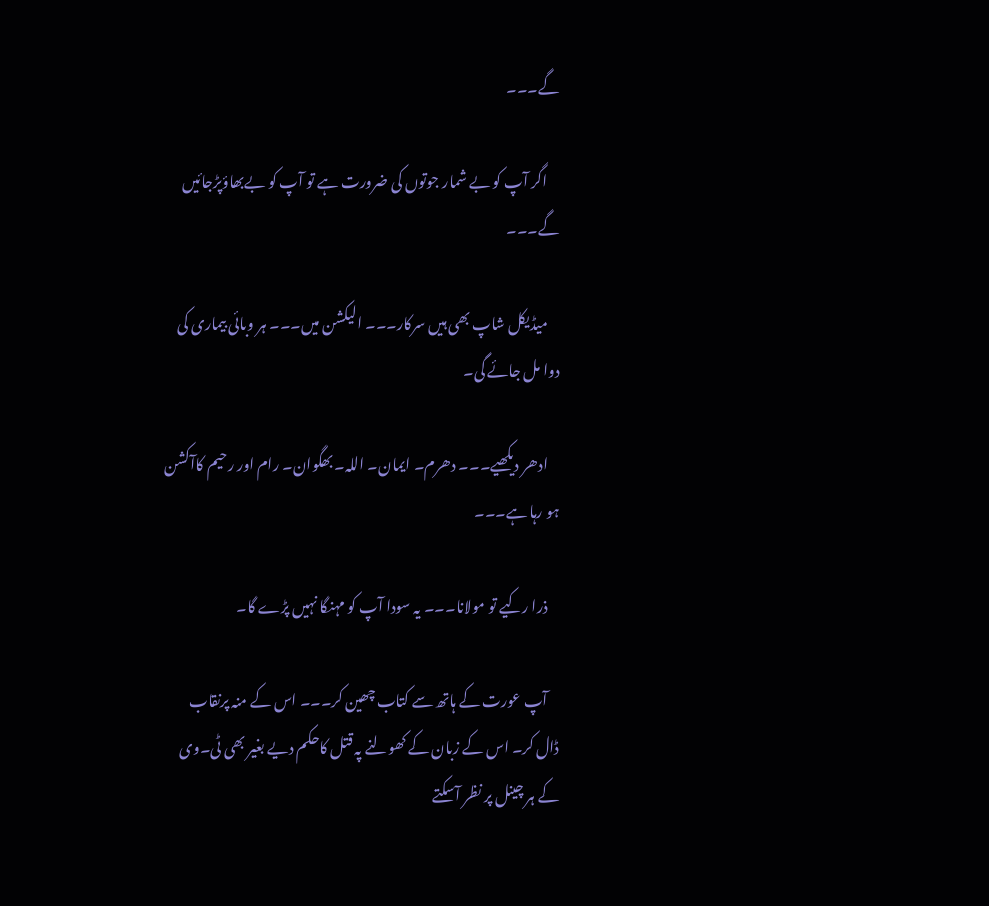گے۔۔۔

    اگر آپ کو بے شمار جوتوں کی ضرورت ہے تو آپ کو بےبھاؤپڑجائیں گے۔۔۔

    میڈیکل شاپ بھی ہیں سرکار۔۔۔ الیکشن میں۔۔۔ ہر وبائی بیماری کی دوا مل جائے گی۔

    ادھر دیکھیے۔۔۔ دھرم۔ ایمان۔ اللہ۔ بھگوان۔ رام اور رحیم کاآکشن ہو رہا ہے۔۔۔

    ذرا رکیے تو مولانا۔۔۔ یہ سودا آپ کو مہنگا نہیں پڑے گا۔

    آپ عورت کے ہاتھ سے کتاب چھین کر۔۔۔ اس کے منہ پرنقاب ڈال کر۔ اس کے زبان کے کھولنے پہ قتل کاحکم دیے بغیر بھی ٹی۔وی کے ہر چینل پر نظر آسکتے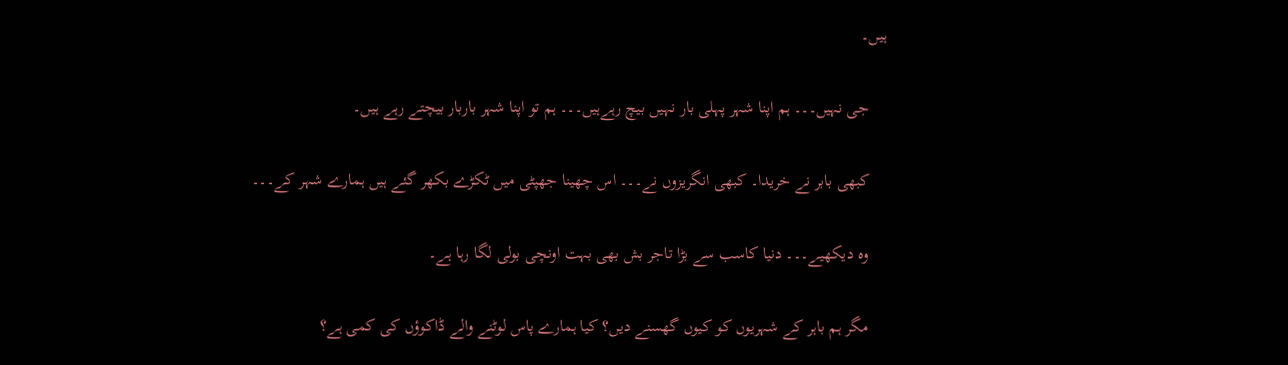ہیں۔

    جی نہیں۔۔۔ ہم اپنا شہر پہلی بار نہیں بیچ رہےہیں۔۔۔ ہم تو اپنا شہر باربار بیچتے رہے ہیں۔

    کبھی بابر نے خریدا۔ کبھی انگریزوں نے۔۔۔ اس چھینا جھپٹی میں ٹکڑے بکھر گئے ہیں ہمارے شہر کے۔۔۔

    وہ دیکھیے۔۔۔ دنیا کاسب سے بڑا تاجر بش بھی بہت اونچی بولی لگا رہا ہے۔

    مگر ہم باہر کے شہریوں کو کیوں گھسنے دیں؟ کیا ہمارے پاس لوٹنے والے ڈاکوؤں کی کمی ہے؟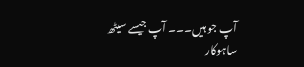آپ جو ہیں۔۔۔ آپ جیسے سیٹھ ساہوکار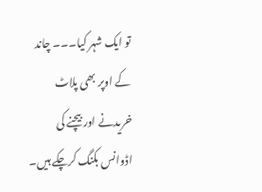تو ایک شہر کیا۔۔۔ چاند کے اوپر بھی پلاٹ خریدنے اور بیچنے کی اڈوانس بکنگ کرچکے ہیں۔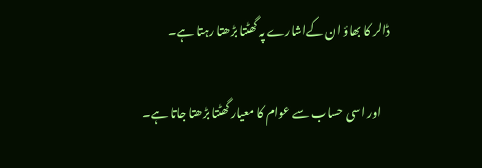ڈالر کا بھاؤ ان کےاشارے پہ گھٹتا بڑھتا رہتا ہے۔

    اور اسی حساب سے عوام کا معیار گھٹتا بڑھتا جاتا ہے۔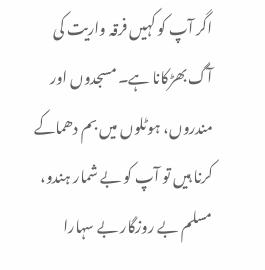اگر آپ کو کہیں فرقہ واریت کی آگ بھڑکانا ہے۔ مسجدوں اور مندروں، ہوٹلوں میں بم دھماکے کرنا ہیں تو آپ کو بے شمار ہندو، مسلم بے روزگار بے سہارا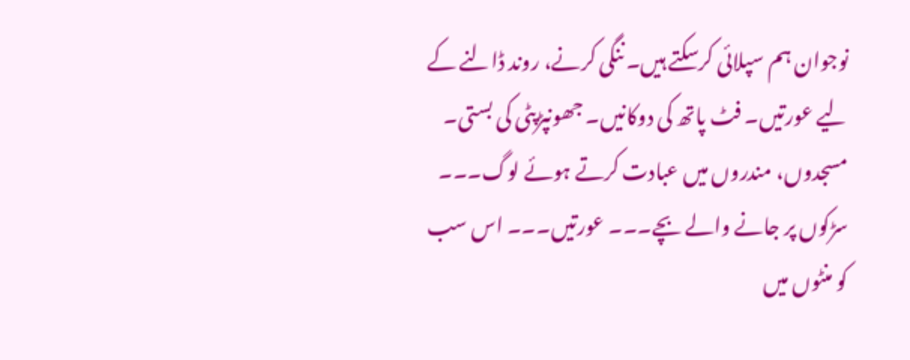نوجوان ہم سپلائی کرسکتے ہیں۔ ننگی کرنے، روند ڈالنے کے لیے عورتیں۔ فٹ پاتھ کی دوکانیں۔ جھونپڑپٹی کی بستی۔ مسجدوں، مندروں میں عبادت کرتے ہوئے لوگ۔۔۔ سڑکوں پر جانے والے بچے۔۔۔ عورتیں۔۔۔ اس سب کو منٹوں میں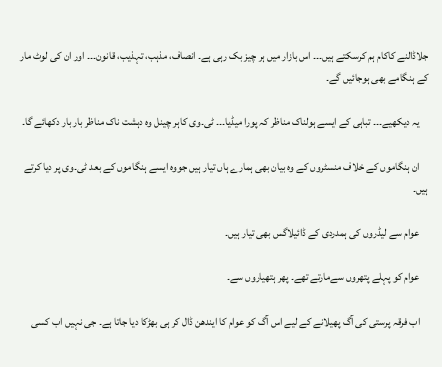جلاڈالنے کاکام ہم کرسکتے ہیں۔۔۔ اس بازار میں ہر چیز بک رہی ہے۔ انصاف، مذہب، تہذیب، قانون۔۔۔ اور ان کی لوٹ مار کے ہنگامے بھی ہوجائیں گے۔

    یہ دیکھیے۔۔۔ تباہی کے ایسے ہولناک مناظر کہ پورا میڈیا۔۔۔ ٹی۔وی کاہر چینل وہ دہشت ناک مناظر بار بار دکھائے گا۔

    ان ہنگاموں کے خلاف منسٹروں کے وہ بیان بھی ہمارے ہاں تیار ہیں جووہ ایسے ہنگاموں کے بعد ٹی۔وی پر دیا کرتے ہیں۔

    عوام سے لیڈروں کی ہمدردی کے ڈائیلاگس بھی تیار ہیں۔

    عوام کو پہلے پتھروں سےمارتے تھے۔ پھر ہتھیاروں سے۔

    اب فرقہ پرستی کی آگ پھیلانے کے لیے اس آگ کو عوام کا ایندھن ڈال کر ہی بھڑکا دیا جاتا ہے۔ جی نہیں اب کسی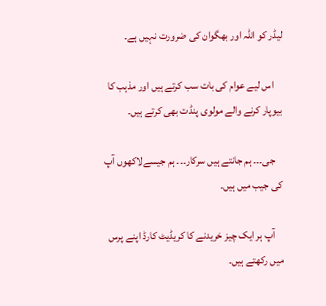لیڈر کو اللہ اور بھگوان کی ضرورت نہیں ہے۔

    اس لیے عوام کی بات سب کرتے ہیں اور مذہب کا بیوپار کرنے والے مولوی پنڈت بھی کرتے ہیں۔

    جی۔۔۔ ہم جانتے ہیں سرکار۔۔۔ ہم جیسےلاکھوں آپ کی جیب میں ہیں۔

    آپ ہر ایک چیز خریدنے کا کریڈیٹ کارڈ اپنے پرس میں رکھتے ہیں۔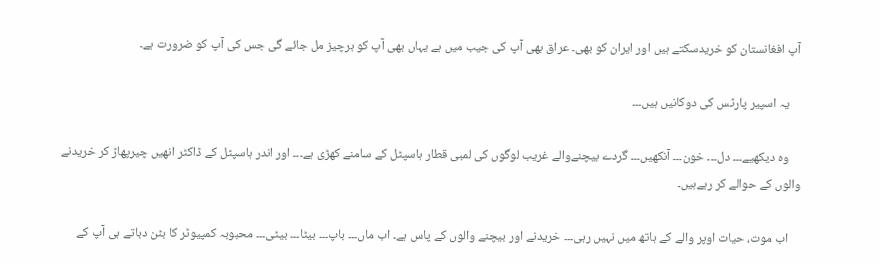آپ افغانستان کو خریدسکتے ہیں اور ایران کو بھی۔ عراق بھی آپ کی جیب میں ہے یہاں بھی آپ کو ہرچیز مل جائے گی جس کی آپ کو ضرورت ہے۔

    یہ اسپیر پارٹس کی دوکانیں ہیں۔۔۔

    وہ دیکھیے۔۔۔ دل۔۔۔ خون۔۔۔ آنکھیں۔۔۔ گردے بیچنےوالے غریب لوگوں کی لمبی قطار ہاسپٹل کے سامنے کھڑی ہے۔۔۔ اور اندر ہاسپٹل کے ڈاکٹر انھیں چیرپھاڑ کر خریدنے والوں کے حوالے کر رہےہیں۔

    اب موت، حیات اوپر والے کے ہاتھ میں نہیں رہی۔۔۔ خریدنے اور بیچنے والوں کے پاس ہے۔ اب ماں۔۔۔ باپ۔۔۔ بیٹا۔۔۔ بیٹی۔۔۔ محبوبہ کمپیوٹر کا بٹن دباتے ہی آپ کے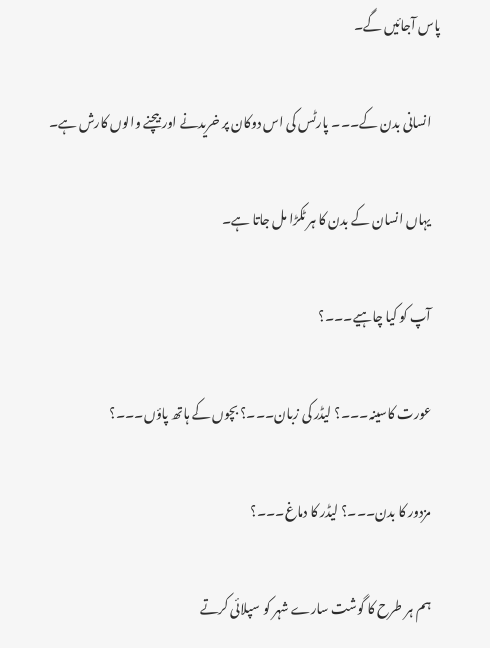پاس آجائیں گے۔

    انسانی بدن کے۔۔۔ پارٹس کی اس دوکان پر خریدنے اور بیچنے والوں کارش ہے۔

    یہاں انسان کے بدن کا ہر ٹکڑا مل جاتا ہے۔

    آپ کو کیا چاہیے۔۔۔؟

    عورت کاسینہ۔۔۔؟ لیڈر کی زبان۔۔۔؟ بچوں کے ہاتھ پاؤں۔۔۔؟

    مزدور کا بدن۔۔۔؟ لیڈر کا دماغ۔۔۔؟

    ہم ہر طرح کا گوشت سارے شہر کو سپلائی کرتے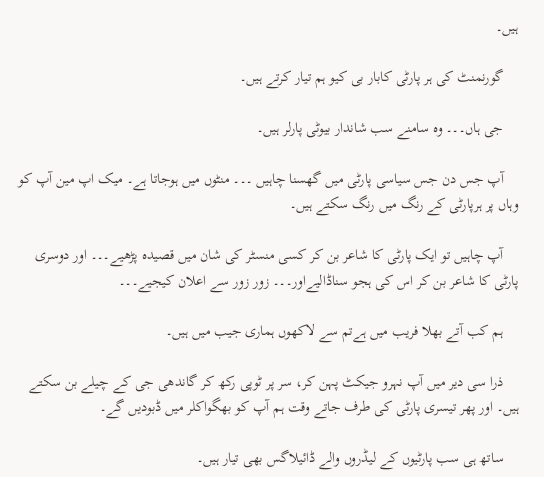ہیں۔

    گورنمنٹ کی ہر پارٹی کابار بی کیو ہم تیار کرتے ہیں۔

    جی ہاں۔۔۔ وہ سامنے سب شاندار بیوٹی پارلر ہیں۔

    آپ جس دن جس سیاسی پارٹی میں گھسنا چاہیں ۔۔۔ منٹوں میں ہوجاتا ہے۔ میک اپ مین آپ کو وہاں پر ہرپارٹی کے رنگ میں رنگ سکتے ہیں۔

    آپ چاہیں تو ایک پارٹی کا شاعر بن کر کسی منسٹر کی شان میں قصیدہ پڑھیے۔۔۔ اور دوسری پارٹی کا شاعر بن کر اس کی ہجو سناڈالیےاور۔۔۔ زور زور سے اعلان کیجیے۔۔۔

    ہم کب آتے بھلا فریب میں ہےتم سے لاکھوں ہماری جیب میں ہیں۔

    ذرا سی دیر میں آپ نہرو جیکٹ پہن کر، سر پر ٹوپی رکھ کر گاندھی جی کے چیلے بن سکتے ہیں۔ اور پھر تیسری پارٹی کی طرف جاتے وقت ہم آپ کو بھگواکلر میں ڈبودیں گے۔

    ساتھ ہی سب پارٹیوں کے لیڈروں والے ڈائیلاگس بھی تیار ہیں۔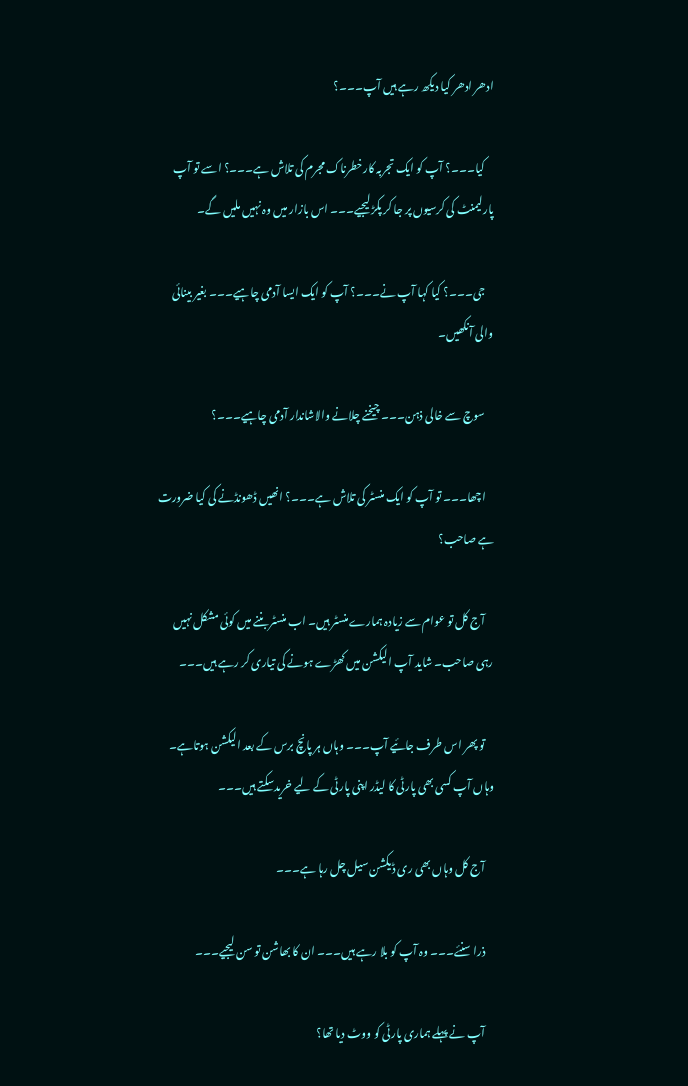ادھر ادھر کیا دیکھ رہے ہیں آپ۔۔۔؟

    کیا۔۔۔؟ آپ کو ایک تجربہ کارخطرناک مجرم کی تلاش ہے۔۔۔؟ اسے تو آپ پارلیمنٹ کی کرسیوں پر جا کر پکڑ لیجیے۔۔۔ اس بازار میں وہ نہیں ملیں گے۔

    جی۔۔۔؟ کیا کہا آپ نے۔۔۔؟ آپ کو ایک ایسا آدمی چاہیے۔۔۔ بغیر بینائی والی آنکھیں۔

    سوچ سے خالی ذہن۔۔۔ چیخنے چلانے والاشاندار آدمی چاہیے۔۔۔؟

    اچھا۔۔۔ تو آپ کو ایک منسٹر کی تلاش ہے۔۔۔؟ انھیں ڈھونڈنے کی کیا ضرورت ہے صاحب؟

    آج کل تو عوام سے زیادہ ہمارے منسٹر ہیں۔ اب منسٹر بننے میں کوئی مشکل نہیں رہی صاحب۔ شاید آپ الیکشن میں کھڑے ہونے کی تیاری کر رہے ہیں۔۔۔

    تو پھر اس طرف جائیے آپ۔۔۔ وہاں ہر پانچ برس کے بعد الیکشن ہوتاہے۔ وہاں آپ کسی بھی پارٹی کا لیڈر اپنی پارٹی کے لیے خریدسکتے ہیں۔۔۔

    آج کل وہاں بھی ری ڈیکشن سیل چل رہا ہے۔۔۔

    ذرا سنئے۔۔۔ وہ آپ کو بلا رہے ہیں۔۔۔ ان کا بھاشن تو سن لیجیے۔۔۔

    آپ نے پہلے ہماری پارٹی کو ووٹ دیا تھا؟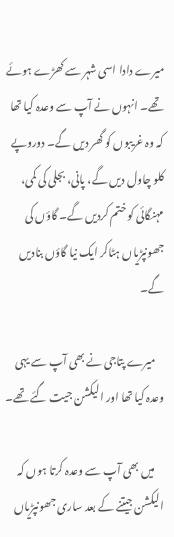میرے دادا اسی شہر سے کھڑے ہوئے تھے۔ انہوں نے آپ سے وعدہ کیا تھا کہ وہ غریبوں کو گھر دیں گے۔ دوروپے کلو چاول دیں گے، پانی، بجلی کی کمی، مہنگائی کو ختم کردیں گے۔ گاؤں کی جھونپڑیاں ہٹاکر ایک نیا گاؤں بنادیں گے۔

    میرے پتاجی نے بھی آپ سے یہی وعدہ کیا تھا اور الیکشن جیت گئے تھے۔

    میں بھی آپ سے وعدہ کرتا ہوں کہ الیکشن جیتنے کے بعد ساری جھونپڑیاں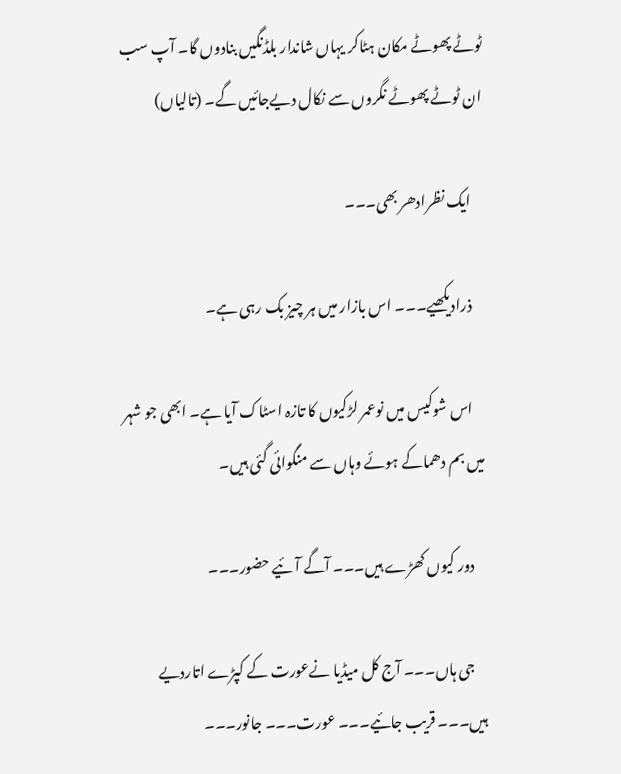ٹوٹے پھوٹے مکان ہٹاکر یہاں شاندار بلڈنگیں بنادوں گا۔ آپ سب ان ٹوٹے پھوٹے نگروں سے نکال دیےجائیں گے۔ (تالیاں)

    ایک نظرادھر بھی۔۔۔

    ذرادیکھیے۔۔۔ اس بازار میں ہر چیز بک رہی ہے۔

    اس شوکیس میں نوعمر لڑکیوں کا تازہ اسٹاک آیا ہے۔ ابھی جو شہر میں بم دھماکے ہوئے وہاں سے منگوائی گئی ہیں۔

    دور کیوں کھڑے ہیں۔۔۔ آگے آئیے حضور۔۔۔

    جی ہاں۔۔۔ آج کل میڈیا نےعورت کے کپڑے اتاردیے ہیں۔۔۔ قریب جائیے۔۔۔ عورت۔۔۔ جانور۔۔۔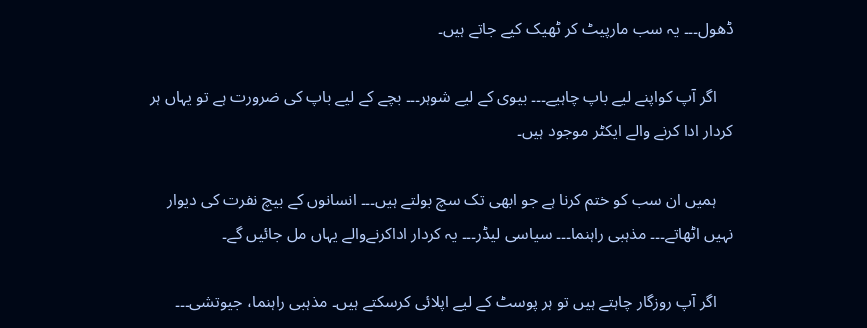ڈھول۔۔۔ یہ سب مارپیٹ کر ٹھیک کیے جاتے ہیں۔

    اگر آپ کواپنے لیے باپ چاہیے۔۔۔ بیوی کے لیے شوہر۔۔۔ بچے کے لیے باپ کی ضرورت ہے تو یہاں ہر کردار ادا کرنے والے ایکٹر موجود ہیں۔

    ہمیں ان سب کو ختم کرنا ہے جو ابھی تک سچ بولتے ہیں۔۔۔ انسانوں کے بیچ نفرت کی دیوار نہیں اٹھاتے۔۔۔ مذہبی راہنما۔۔۔ سیاسی لیڈر۔۔۔ یہ کردار اداکرنےوالے یہاں مل جائیں گے۔

    اگر آپ روزگار چاہتے ہیں تو ہر پوسٹ کے لیے اپلائی کرسکتے ہیں۔ مذہبی راہنما، جیوتشی۔۔۔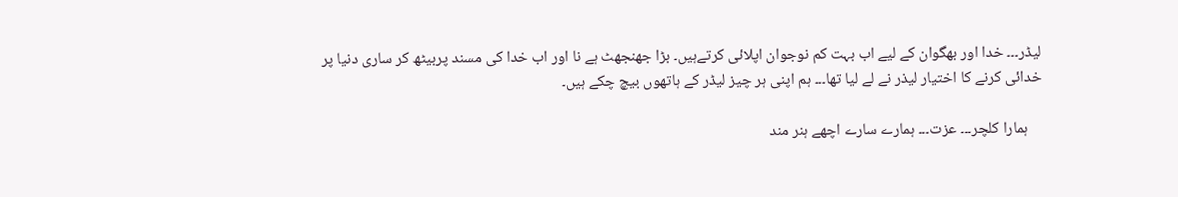لیڈر۔۔۔ خدا اور بھگوان کے لیے اب بہت کم نوجوان اپلائی کرتےہیں۔ بڑا جھنجھٹ ہے نا اور اب خدا کی مسند پربیٹھ کر ساری دنیا پر خدائی کرنے کا اختیار لیذر نے لے لیا تھا۔۔۔ ہم اپنی ہر چیز لیڈر کے ہاتھوں بیچ چکے ہیں۔

    ہمارا کلچر۔۔۔ عزت۔۔۔ ہمارے سارے اچھے ہنر مند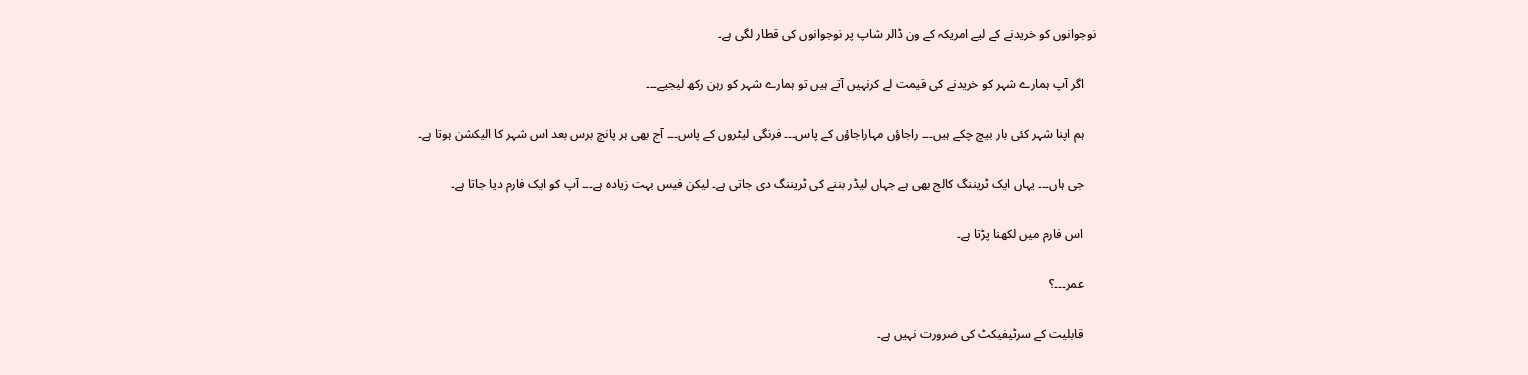نوجوانوں کو خریدنے کے لیے امریکہ کے ون ڈالر شاپ پر نوجوانوں کی قطار لگی ہے۔

    اگر آپ ہمارے شہر کو خریدنے کی قیمت لے کرنہیں آتے ہیں تو ہمارے شہر کو رہن رکھ لیجیے۔۔۔

    ہم اپنا شہر کئی بار بیچ چکے ہیں۔۔۔ راجاؤں مہاراجاؤں کے پاس۔۔۔ فرنگی لیٹروں کے پاس۔۔۔ آج بھی ہر پانچ برس بعد اس شہر کا الیکشن ہوتا ہے۔

    جی ہاں۔۔۔ یہاں ایک ٹریننگ کالج بھی ہے جہاں لیڈر بننے کی ٹریننگ دی جاتی ہے۔ لیکن فیس بہت زیادہ ہے۔۔۔ آپ کو ایک فارم دیا جاتا ہے۔

    اس فارم میں لکھنا پڑتا ہے۔

    عمر۔۔۔؟

    قابلیت کے سرٹیفیکٹ کی ضرورت نہیں ہے۔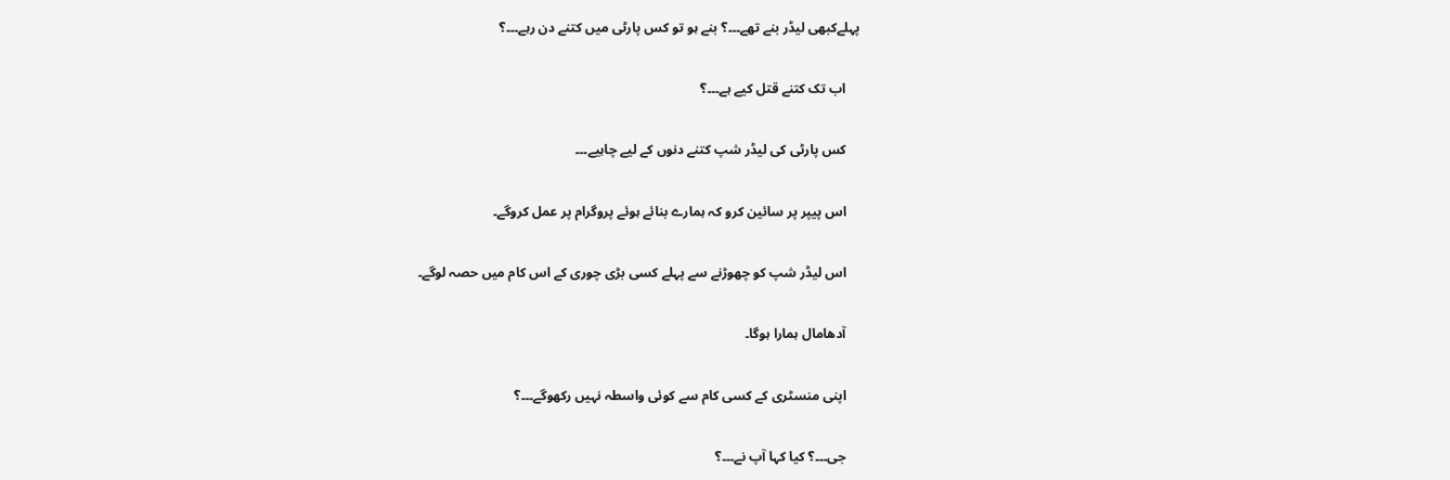پہلےکبھی لیڈر بنے تھے۔۔۔؟ بنے ہو تو کس پارٹی میں کتنے دن رہے۔۔۔؟

    اب تک کتنے قتل کیے ہے۔۔۔؟

    کس پارٹی کی لیڈر شپ کتنے دنوں کے لیے چاہیے۔۔۔

    اس پیپر پر سائین کرو کہ ہمارے بنائے ہوئے پروگرام پر عمل کروگے۔

    اس لیڈر شپ کو چھوڑنے سے پہلے کسی بڑی چوری کے اس کام میں حصہ لوگے۔

    آدھامال ہمارا ہوگا۔

    اپنی منسٹری کے کسی کام سے کوئی واسطہ نہیں رکھوگے۔۔۔؟

    جی۔۔۔؟ کیا کہا آپ نے۔۔۔؟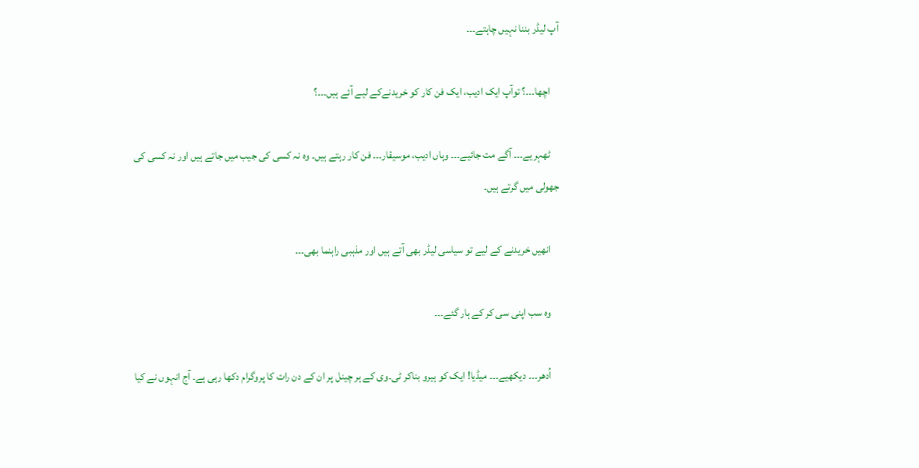آپ لیڈر بننا نہیں چاہتے۔۔۔

    اچھا۔۔۔؟ توآپ ایک ادیب، ایک فن کار کو خریدنےکے لیے آئے ہیں۔۔۔؟

    ٹھہریے۔۔۔ آگے مت جائیے۔۔۔ وہاں ادیب، موسیقار۔۔۔ فن کار رہتے ہیں۔ وہ نہ کسی کی جیب میں جاتے ہیں اور نہ کسی کی جھولی میں گرتے ہیں۔

    انھیں خریدنے کے لیے تو سیاسی لیڈر بھی آتے ہیں اور مذہبی راہنما بھی۔۔۔

    وہ سب اپنی سی کر کے ہار گئے۔۔۔

    اُدھر۔۔۔ دیکھیے۔۔۔ میڈیا! ایک کو ہیرو بناکر ٹی۔وی کے ہر چینل پر ان کے دن رات کا پروگرام دکھا رہی ہے۔ آج انہوں نے کیا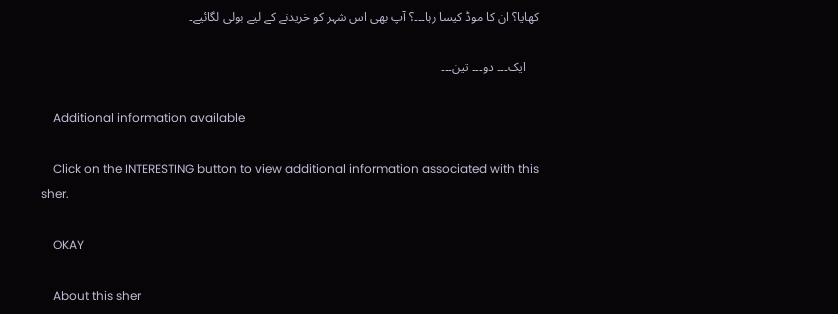کھایا؟ ان کا موڈ کیسا رہا۔۔۔؟ آپ بھی اس شہر کو خریدنے کے لیے بولی لگائیے۔

    ایک۔۔۔ دو۔۔۔ تین۔۔۔

    Additional information available

    Click on the INTERESTING button to view additional information associated with this sher.

    OKAY

    About this sher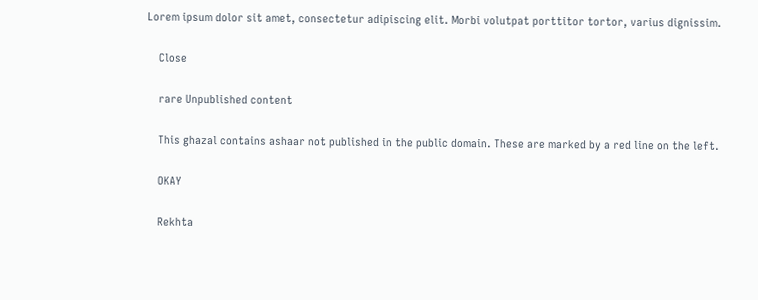Lorem ipsum dolor sit amet, consectetur adipiscing elit. Morbi volutpat porttitor tortor, varius dignissim.

    Close

    rare Unpublished content

    This ghazal contains ashaar not published in the public domain. These are marked by a red line on the left.

    OKAY

    Rekhta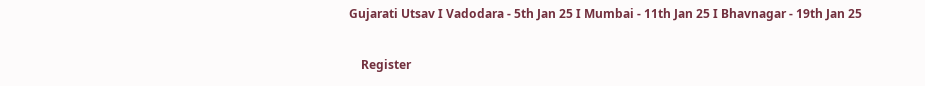Gujarati Utsav I Vadodara - 5th Jan 25 I Mumbai - 11th Jan 25 I Bhavnagar - 19th Jan 25

    Register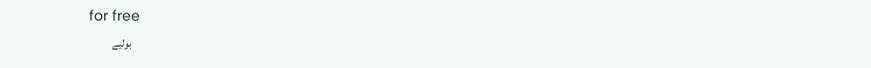for free
    بولیے